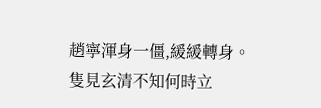趙寧渾身一僵,緩緩轉身。
隻見玄清不知何時立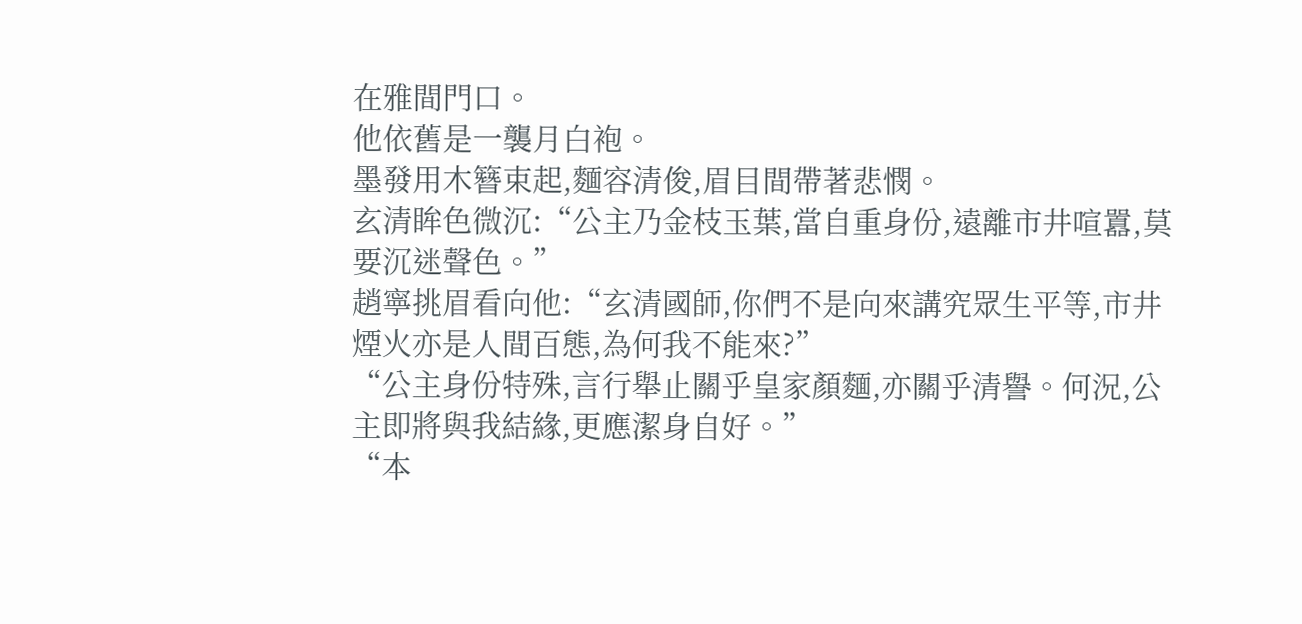在雅間門口。
他依舊是一襲月白袍。
墨發用木簪束起,麵容清俊,眉目間帶著悲憫。
玄清眸色微沉:“公主乃金枝玉葉,當自重身份,遠離市井喧囂,莫要沉迷聲色。”
趙寧挑眉看向他:“玄清國師,你們不是向來講究眾生平等,市井煙火亦是人間百態,為何我不能來?”
“公主身份特殊,言行舉止關乎皇家顏麵,亦關乎清譽。何況,公主即將與我結緣,更應潔身自好。”
“本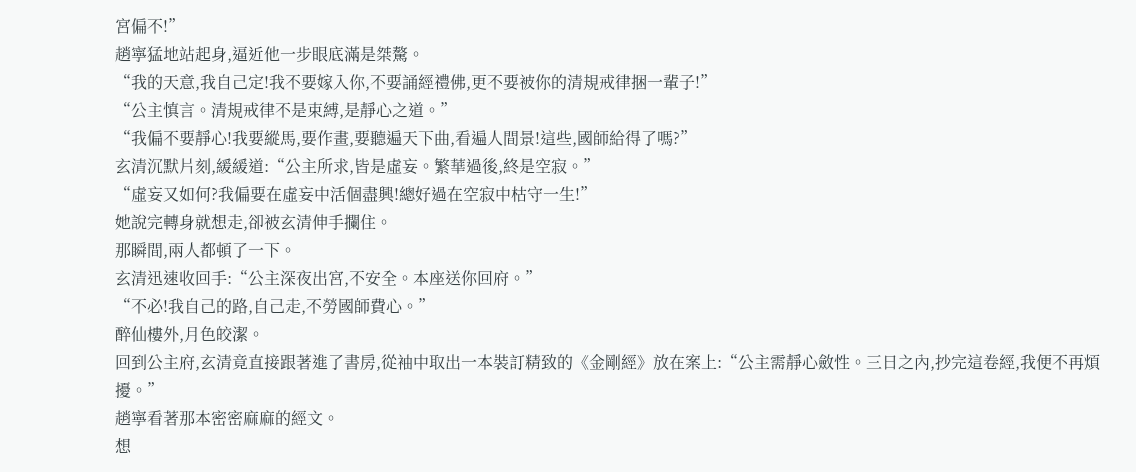宮偏不!”
趙寧猛地站起身,逼近他一步眼底滿是桀驁。
“我的天意,我自己定!我不要嫁入你,不要誦經禮佛,更不要被你的清規戒律捆一輩子!”
“公主慎言。清規戒律不是束縛,是靜心之道。”
“我偏不要靜心!我要縱馬,要作畫,要聽遍天下曲,看遍人間景!這些,國師給得了嗎?”
玄清沉默片刻,緩緩道:“公主所求,皆是虛妄。繁華過後,終是空寂。”
“虛妄又如何?我偏要在虛妄中活個盡興!總好過在空寂中枯守一生!”
她說完轉身就想走,卻被玄清伸手攔住。
那瞬間,兩人都頓了一下。
玄清迅速收回手:“公主深夜出宮,不安全。本座送你回府。”
“不必!我自己的路,自己走,不勞國師費心。”
醉仙樓外,月色皎潔。
回到公主府,玄清竟直接跟著進了書房,從袖中取出一本裝訂精致的《金剛經》放在案上:“公主需靜心斂性。三日之內,抄完這卷經,我便不再煩擾。”
趙寧看著那本密密麻麻的經文。
想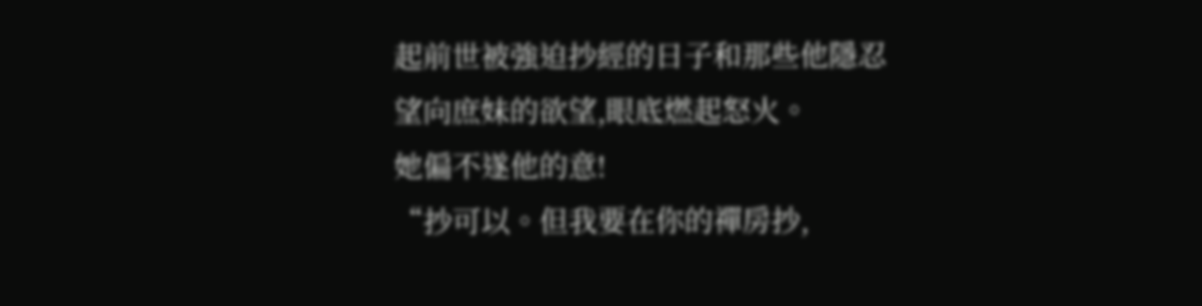起前世被強迫抄經的日子和那些他隱忍望向庶妹的欲望,眼底燃起怒火。
她偏不遂他的意!
“抄可以。但我要在你的禪房抄,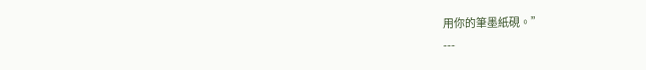用你的筆墨紙硯。”
---